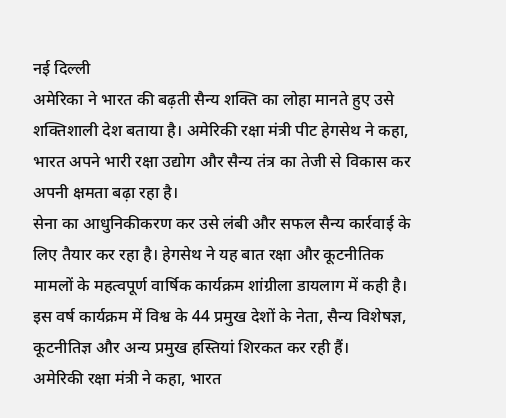नई दिल्ली
अमेरिका ने भारत की बढ़ती सैन्य शक्ति का लोहा मानते हुए उसे शक्तिशाली देश बताया है। अमेरिकी रक्षा मंत्री पीट हेगसेथ ने कहा, भारत अपने भारी रक्षा उद्योग और सैन्य तंत्र का तेजी से विकास कर अपनी क्षमता बढ़ा रहा है।
सेना का आधुनिकीकरण कर उसे लंबी और सफल सैन्य कार्रवाई के लिए तैयार कर रहा है। हेगसेथ ने यह बात रक्षा और कूटनीतिक मामलों के महत्वपूर्ण वार्षिक कार्यक्रम शांग्रीला डायलाग में कही है। इस वर्ष कार्यक्रम में विश्व के 44 प्रमुख देशों के नेता, सैन्य विशेषज्ञ, कूटनीतिज्ञ और अन्य प्रमुख हस्तियां शिरकत कर रही हैं।
अमेरिकी रक्षा मंत्री ने कहा, भारत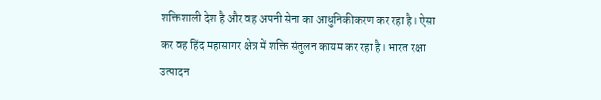शक्तिशाली देश है और वह अपनी सेना का आधुनिकीकरण कर रहा है। ऐसा कर वह हिंद महासागर क्षेत्र में शक्ति संतुलन कायम कर रहा है। भारत रक्षा उत्पादन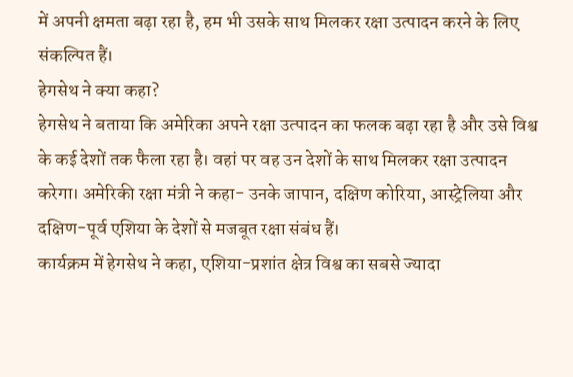में अपनी क्षमता बढ़ा रहा है, हम भी उसके साथ मिलकर रक्षा उत्पादन करने के लिए संकल्पित हैं।
हेगसेथ ने क्या कहा?
हेगसेथ ने बताया कि अमेरिका अपने रक्षा उत्पादन का फलक बढ़ा रहा है और उसे विश्व के कई देशों तक फैला रहा है। वहां पर वह उन देशों के साथ मिलकर रक्षा उत्पादन करेगा। अमेरिकी रक्षा मंत्री ने कहा- उनके जापान, दक्षिण कोरिया, आस्ट्रेलिया और दक्षिण-पूर्व एशिया के देशों से मजबूत रक्षा संबंध हैं।
कार्यक्रम में हेगसेथ ने कहा, एशिया-प्रशांत क्षेत्र विश्व का सबसे ज्यादा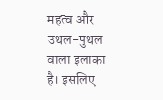महत्व और उथल-पुथल वाला इलाका है। इसलिए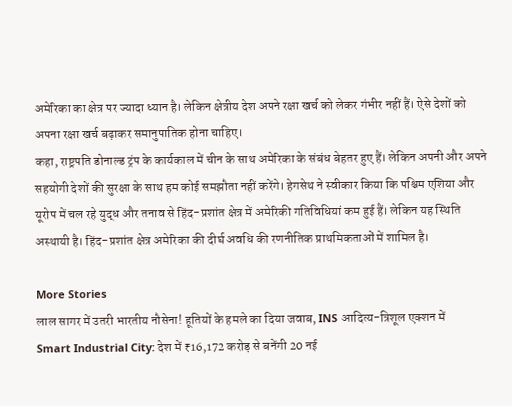अमेरिका का क्षेत्र पर ज्यादा ध्यान है। लेकिन क्षेत्रीय देश अपने रक्षा खर्च को लेकर गंभीर नहीं हैं। ऐसे देशों को अपना रक्षा खर्च बढ़ाकर समानुपातिक होना चाहिए।
कहा, राष्ट्रपति डोनाल्ड ट्रंप के कार्यकाल में चीन के साथ अमेरिका के संबंध बेहतर हुए हैं। लेकिन अपनी और अपने सहयोगी देशों की सुरक्षा के साथ हम कोई समझौता नहीं करेंगे। हेगसेथ ने स्वीकार किया कि पश्चिम एशिया और यूरोप में चल रहे युद्ध और तनाव से हिंद-प्रशांत क्षेत्र में अमेरिकी गतिविधियां कम हुई हैं। लेकिन यह स्थिति अस्थायी है। हिंद-प्रशांत क्षेत्र अमेरिका की दीर्घ अवधि की रणनीतिक प्राथमिकताओं में शामिल है।

More Stories
लाल सागर में उतरी भारतीय नौसेना! हूतियों के हमले का दिया जवाब, INS आदित्य-त्रिशूल एक्शन में
Smart Industrial City: देश में ₹16,172 करोड़ से बनेंगी 20 नई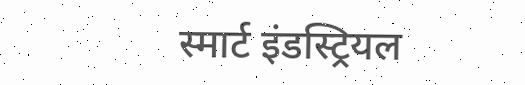स्मार्ट इंडस्ट्रियल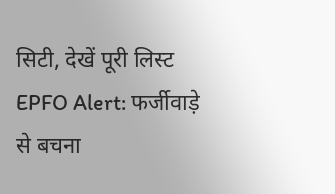सिटी, देखें पूरी लिस्ट
EPFO Alert: फर्जीवाड़े से बचना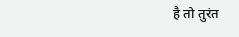है तो तुरंत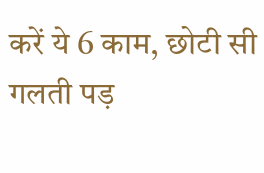करें ये 6 काम, छोटी सी गलती पड़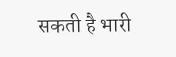सकती है भारी